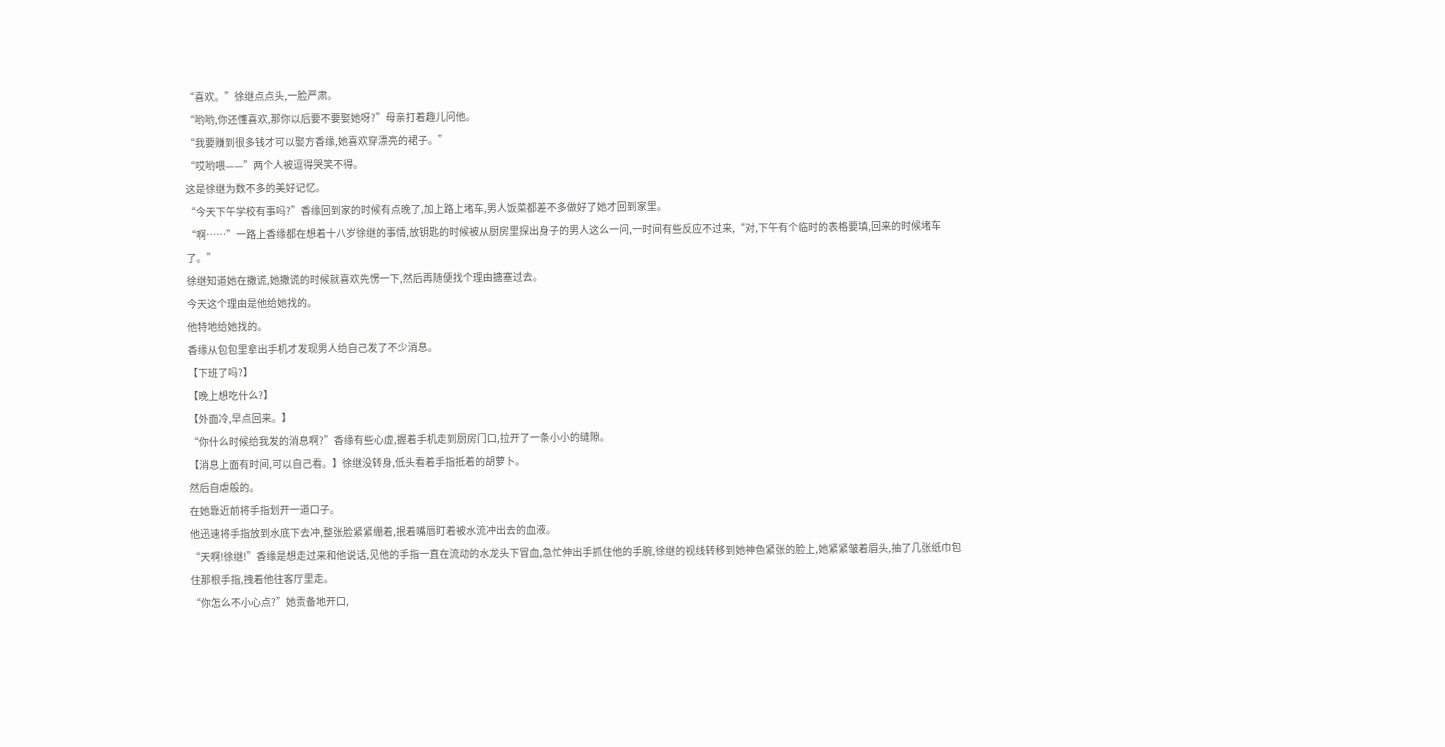“喜欢。”徐继点点头,一脸严肃。
“哟哟,你还懂喜欢,那你以后要不要娶她呀?”母亲打着趣儿问他。
“我要赚到很多钱才可以娶方香缘,她喜欢穿漂亮的裙子。”
“哎哟喂——”两个人被逗得哭笑不得。
这是徐继为数不多的美好记忆。
“今天下午学校有事吗?”香缘回到家的时候有点晚了,加上路上堵车,男人饭菜都差不多做好了她才回到家里。
“啊……”一路上香缘都在想着十八岁徐继的事情,放钥匙的时候被从厨房里探出身子的男人这么一问,一时间有些反应不过来,“对,下午有个临时的表格要填,回来的时候堵车了。”
徐继知道她在撒谎,她撒谎的时候就喜欢先愣一下,然后再随便找个理由搪塞过去。
今天这个理由是他给她找的。
他特地给她找的。
香缘从包包里拿出手机才发现男人给自己发了不少消息。
【下班了吗?】
【晚上想吃什么?】
【外面冷,早点回来。】
“你什么时候给我发的消息啊?”香缘有些心虚,握着手机走到厨房门口,拉开了一条小小的缝隙。
【消息上面有时间,可以自己看。】徐继没转身,低头看着手指抵着的胡萝卜。
然后自虐般的。
在她靠近前将手指划开一道口子。
他迅速将手指放到水底下去冲,整张脸紧紧绷着,抿着嘴唇盯着被水流冲出去的血液。
“天啊!徐继!”香缘是想走过来和他说话,见他的手指一直在流动的水龙头下冒血,急忙伸出手抓住他的手腕,徐继的视线转移到她神色紧张的脸上,她紧紧皱着眉头,抽了几张纸巾包住那根手指,拽着他往客厅里走。
“你怎么不小心点?”她责备地开口,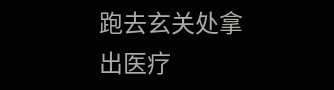跑去玄关处拿出医疗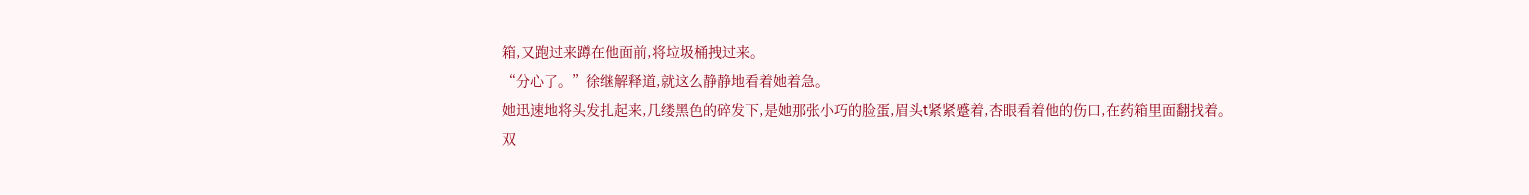箱,又跑过来蹲在他面前,将垃圾桶拽过来。
“分心了。”徐继解释道,就这么静静地看着她着急。
她迅速地将头发扎起来,几缕黑色的碎发下,是她那张小巧的脸蛋,眉头t紧紧蹙着,杏眼看着他的伤口,在药箱里面翻找着。
双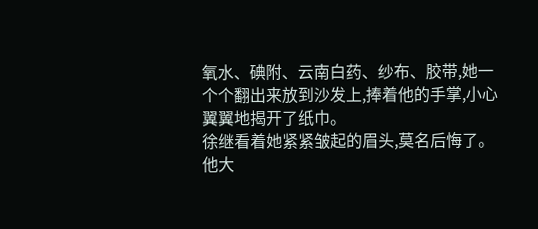氧水、碘附、云南白药、纱布、胶带,她一个个翻出来放到沙发上,捧着他的手掌,小心翼翼地揭开了纸巾。
徐继看着她紧紧皱起的眉头,莫名后悔了。
他大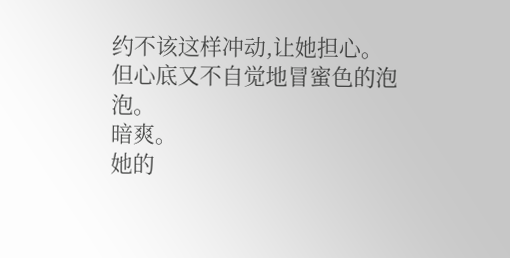约不该这样冲动,让她担心。
但心底又不自觉地冒蜜色的泡泡。
暗爽。
她的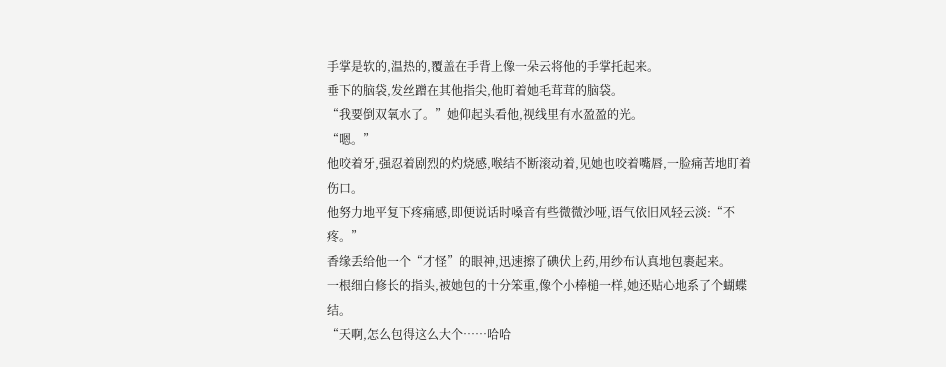手掌是软的,温热的,覆盖在手背上像一朵云将他的手掌托起来。
垂下的脑袋,发丝蹭在其他指尖,他盯着她毛茸茸的脑袋。
“我要倒双氧水了。”她仰起头看他,视线里有水盈盈的光。
“嗯。”
他咬着牙,强忍着剧烈的灼烧感,喉结不断滚动着,见她也咬着嘴唇,一脸痛苦地盯着伤口。
他努力地平复下疼痛感,即便说话时嗓音有些微微沙哑,语气依旧风轻云淡:“不疼。”
香缘丢给他一个“才怪”的眼神,迅速擦了碘伏上药,用纱布认真地包裹起来。
一根细白修长的指头,被她包的十分笨重,像个小棒槌一样,她还贴心地系了个蝴蝶结。
“天啊,怎么包得这么大个……哈哈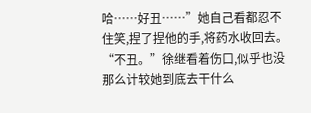哈……好丑……”她自己看都忍不住笑,捏了捏他的手,将药水收回去。
“不丑。”徐继看着伤口,似乎也没那么计较她到底去干什么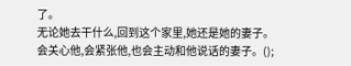了。
无论她去干什么,回到这个家里,她还是她的妻子。
会关心他,会紧张他,也会主动和他说话的妻子。();